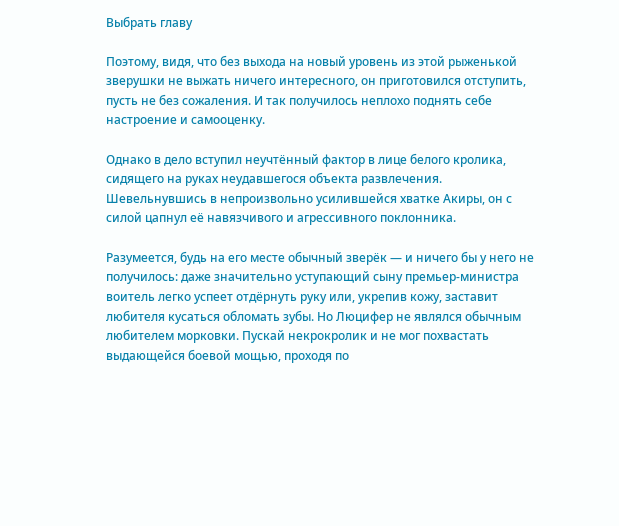Выбрать главу

Поэтому, видя, что без выхода на новый уровень из этой рыженькой зверушки не выжать ничего интересного, он приготовился отступить, пусть не без сожаления. И так получилось неплохо поднять себе настроение и самооценку.

Однако в дело вступил неучтённый фактор в лице белого кролика, сидящего на руках неудавшегося объекта развлечения. Шевельнувшись в непроизвольно усилившейся хватке Акиры, он с силой цапнул её навязчивого и агрессивного поклонника.

Разумеется, будь на его месте обычный зверёк — и ничего бы у него не получилось: даже значительно уступающий сыну премьер-министра воитель легко успеет отдёрнуть руку или, укрепив кожу, заставит любителя кусаться обломать зубы. Но Люцифер не являлся обычным любителем морковки. Пускай некрокролик и не мог похвастать выдающейся боевой мощью, проходя по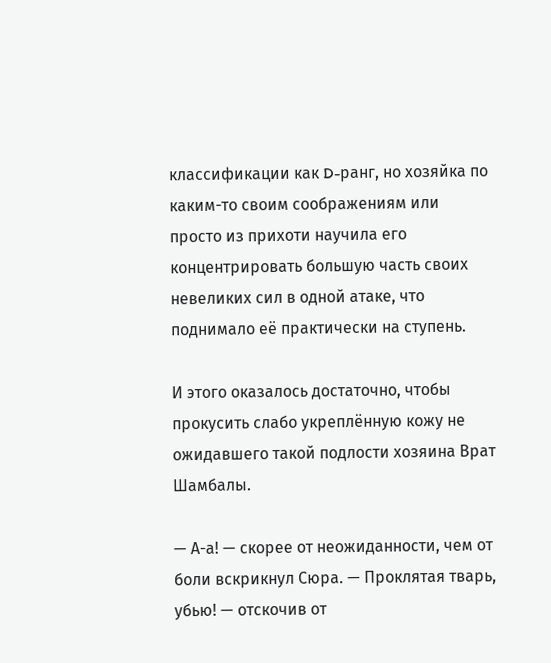классификации как D-ранг, но хозяйка по каким-то своим соображениям или просто из прихоти научила его концентрировать большую часть своих невеликих сил в одной атаке, что поднимало её практически на ступень.

И этого оказалось достаточно, чтобы прокусить слабо укреплённую кожу не ожидавшего такой подлости хозяина Врат Шамбалы.

— А-а! — скорее от неожиданности, чем от боли вскрикнул Сюра. — Проклятая тварь, убью! — отскочив от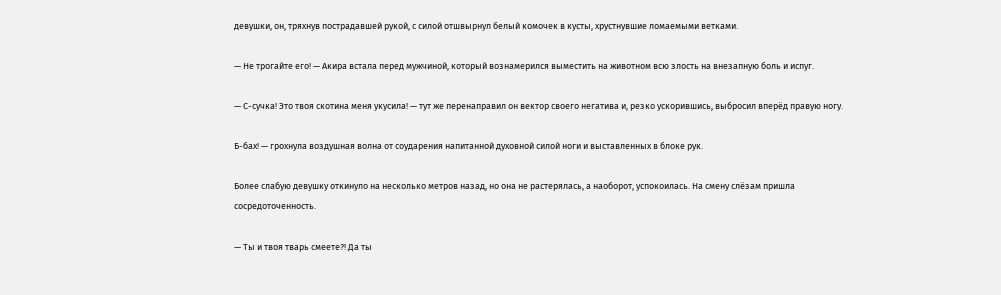девушки, он, тряхнув пострадавшей рукой, с силой отшвырнул белый комочек в кусты, хрустнувшие ломаемыми ветками.

— Не трогайте его! — Акира встала перед мужчиной, который вознамерился выместить на животном всю злость на внезапную боль и испуг.

— С-сучка! Это твоя скотина меня укусила! — тут же перенаправил он вектор своего негатива и, резко ускорившись, выбросил вперёд правую ногу.

Б-бах! — грохнула воздушная волна от соударения напитанной духовной силой ноги и выставленных в блоке рук.

Более слабую девушку откинуло на несколько метров назад, но она не растерялась, а наоборот, успокоилась. На смену слёзам пришла сосредоточенность.

— Ты и твоя тварь смеете?! Да ты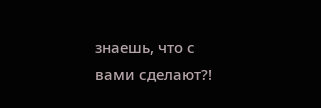знаешь, что с вами сделают?!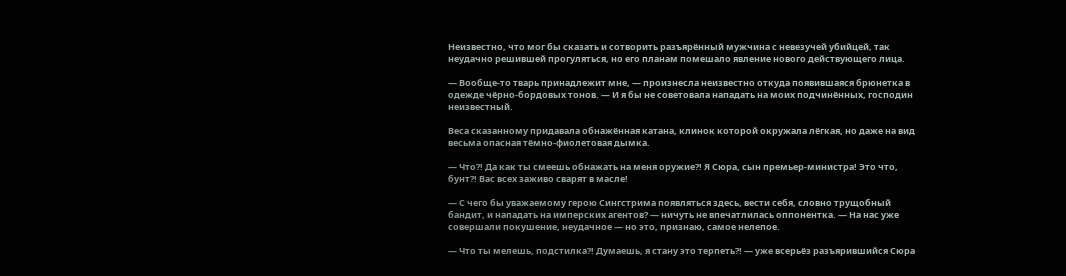Неизвестно, что мог бы сказать и сотворить разъярённый мужчина с невезучей убийцей, так неудачно решившей прогуляться, но его планам помешало явление нового действующего лица.

— Вообще-то тварь принадлежит мне, — произнесла неизвестно откуда появившаяся брюнетка в одежде чёрно-бордовых тонов. — И я бы не советовала нападать на моих подчинённых, господин неизвестный.

Веса сказанному придавала обнажённая катана, клинок которой окружала лёгкая, но даже на вид весьма опасная тёмно-фиолетовая дымка.

— Что?! Да как ты смеешь обнажать на меня оружие?! Я Сюра, сын премьер-министра! Это что, бунт?! Вас всех заживо сварят в масле!

— С чего бы уважаемому герою Сингстрима появляться здесь, вести себя, словно трущобный бандит, и нападать на имперских агентов? — ничуть не впечатлилась оппонентка. — На нас уже совершали покушение, неудачное — но это, признаю, самое нелепое.

— Что ты мелешь, подстилка?! Думаешь, я стану это терпеть?! — уже всерьёз разъярившийся Сюра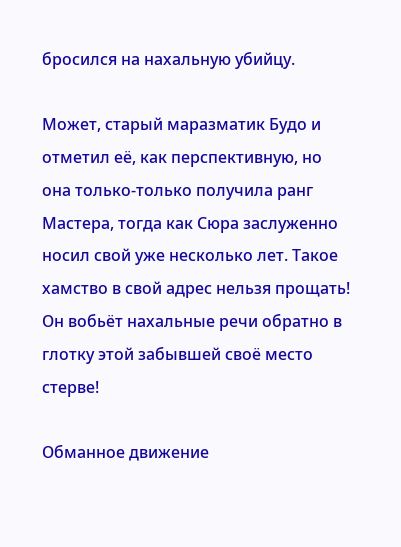бросился на нахальную убийцу.

Может, старый маразматик Будо и отметил её, как перспективную, но она только-только получила ранг Мастера, тогда как Сюра заслуженно носил свой уже несколько лет. Такое хамство в свой адрес нельзя прощать! Он вобьёт нахальные речи обратно в глотку этой забывшей своё место стерве!

Обманное движение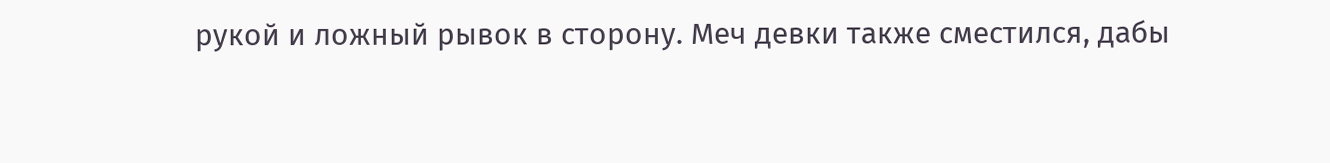рукой и ложный рывок в сторону. Меч девки также сместился, дабы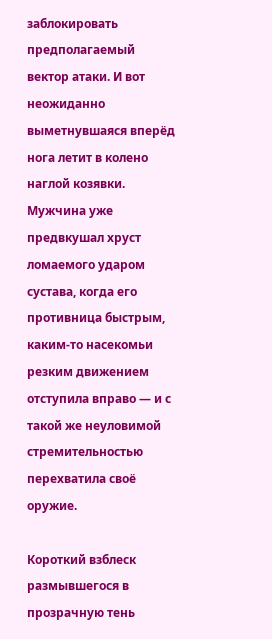заблокировать предполагаемый вектор атаки. И вот неожиданно выметнувшаяся вперёд нога летит в колено наглой козявки. Мужчина уже предвкушал хруст ломаемого ударом сустава, когда его противница быстрым, каким-то насекомьи резким движением отступила вправо — и с такой же неуловимой стремительностью перехватила своё оружие.

Короткий взблеск размывшегося в прозрачную тень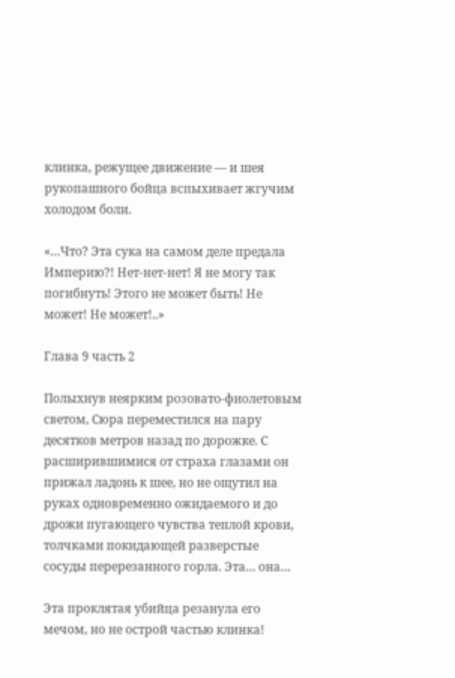клинка, режущее движение — и шея рукопашного бойца вспыхивает жгучим холодом боли.

«…Что? Эта сука на самом деле предала Империю?! Нет-нет-нет! Я не могу так погибнуть! Этого не может быть! Не может! Не может!..»

Глава 9 часть 2

Полыхнув неярким розовато-фиолетовым светом, Сюра переместился на пару десятков метров назад по дорожке. С расширившимися от страха глазами он прижал ладонь к шее, но не ощутил на руках одновременно ожидаемого и до дрожи пугающего чувства теплой крови, толчками покидающей разверстые сосуды перерезанного горла. Эта… она…

Эта проклятая убийца резанула его мечом, но не острой частью клинка!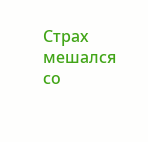Страх мешался со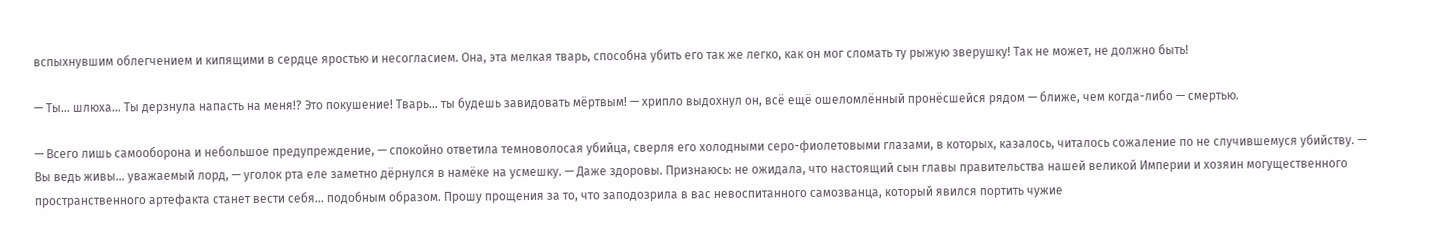вспыхнувшим облегчением и кипящими в сердце яростью и несогласием. Она, эта мелкая тварь, способна убить его так же легко, как он мог сломать ту рыжую зверушку! Так не может, не должно быть!

— Ты… шлюха… Ты дерзнула напасть на меня!? Это покушение! Тварь… ты будешь завидовать мёртвым! — хрипло выдохнул он, всё ещё ошеломлённый пронёсшейся рядом — ближе, чем когда-либо — смертью.

— Всего лишь самооборона и небольшое предупреждение, — спокойно ответила темноволосая убийца, сверля его холодными серо-фиолетовыми глазами, в которых, казалось, читалось сожаление по не случившемуся убийству. — Вы ведь живы… уважаемый лорд, — уголок рта еле заметно дёрнулся в намёке на усмешку. — Даже здоровы. Признаюсь: не ожидала, что настоящий сын главы правительства нашей великой Империи и хозяин могущественного пространственного артефакта станет вести себя… подобным образом. Прошу прощения за то, что заподозрила в вас невоспитанного самозванца, который явился портить чужие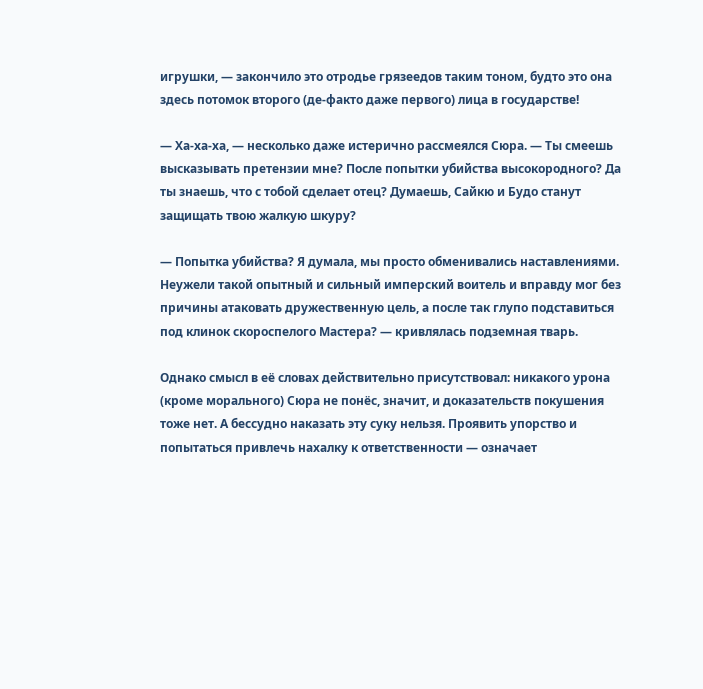игрушки, — закончило это отродье грязеедов таким тоном, будто это она здесь потомок второго (де-факто даже первого) лица в государстве!

— Ха-ха-ха, — несколько даже истерично рассмеялся Сюра. — Ты смеешь высказывать претензии мне? После попытки убийства высокородного? Да ты знаешь, что с тобой сделает отец? Думаешь, Сайкю и Будо станут защищать твою жалкую шкуру?

— Попытка убийства? Я думала, мы просто обменивались наставлениями. Неужели такой опытный и сильный имперский воитель и вправду мог без причины атаковать дружественную цель, а после так глупо подставиться под клинок скороспелого Мастера? — кривлялась подземная тварь.

Однако смысл в её словах действительно присутствовал: никакого урона (кроме морального) Сюра не понёс, значит, и доказательств покушения тоже нет. А бессудно наказать эту суку нельзя. Проявить упорство и попытаться привлечь нахалку к ответственности — означает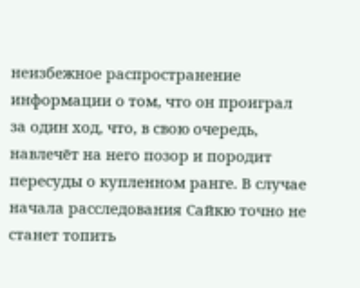неизбежное распространение информации о том, что он проиграл за один ход, что, в свою очередь, навлечёт на него позор и породит пересуды о купленном ранге. В случае начала расследования Сайкю точно не станет топить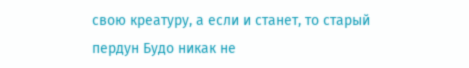свою креатуру, а если и станет, то старый пердун Будо никак не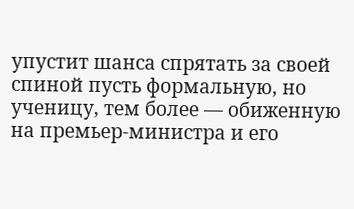упустит шанса спрятать за своей спиной пусть формальную, но ученицу, тем более — обиженную на премьер-министра и его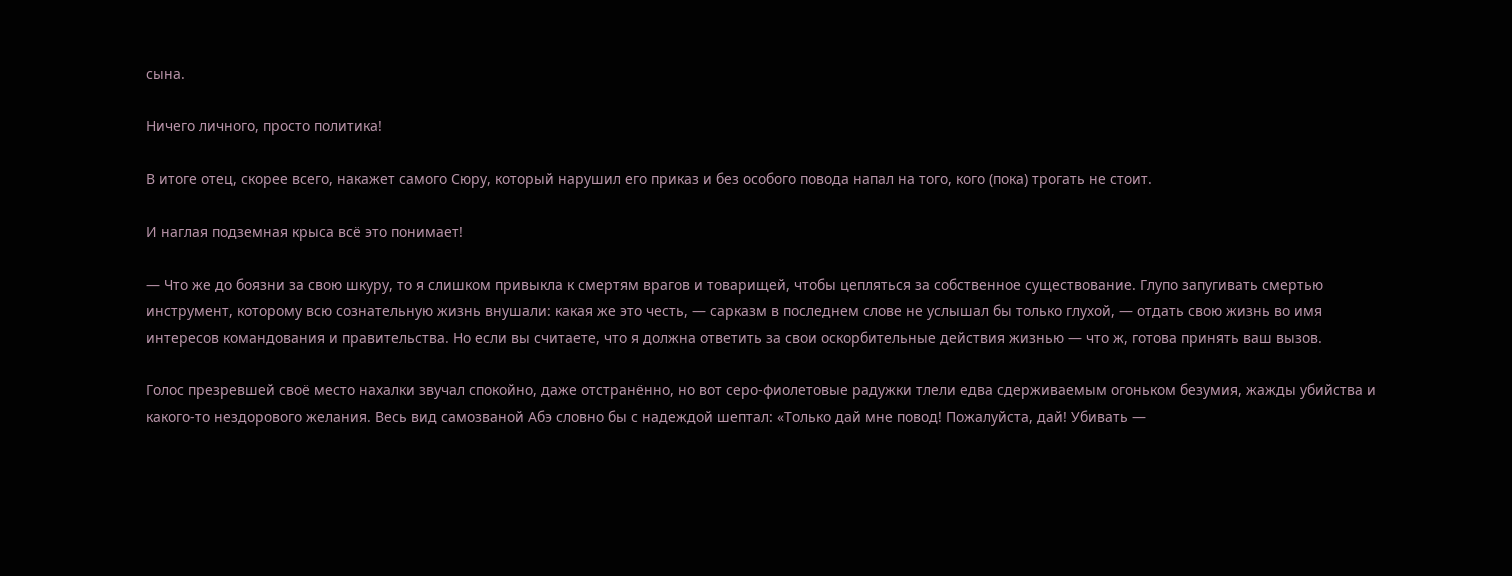сына.

Ничего личного, просто политика!

В итоге отец, скорее всего, накажет самого Сюру, который нарушил его приказ и без особого повода напал на того, кого (пока) трогать не стоит.

И наглая подземная крыса всё это понимает!

— Что же до боязни за свою шкуру, то я слишком привыкла к смертям врагов и товарищей, чтобы цепляться за собственное существование. Глупо запугивать смертью инструмент, которому всю сознательную жизнь внушали: какая же это честь, — сарказм в последнем слове не услышал бы только глухой, — отдать свою жизнь во имя интересов командования и правительства. Но если вы считаете, что я должна ответить за свои оскорбительные действия жизнью — что ж, готова принять ваш вызов.

Голос презревшей своё место нахалки звучал спокойно, даже отстранённо, но вот серо-фиолетовые радужки тлели едва сдерживаемым огоньком безумия, жажды убийства и какого-то нездорового желания. Весь вид самозваной Абэ словно бы с надеждой шептал: «Только дай мне повод! Пожалуйста, дай! Убивать —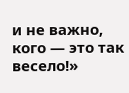и не важно, кого — это так весело!»